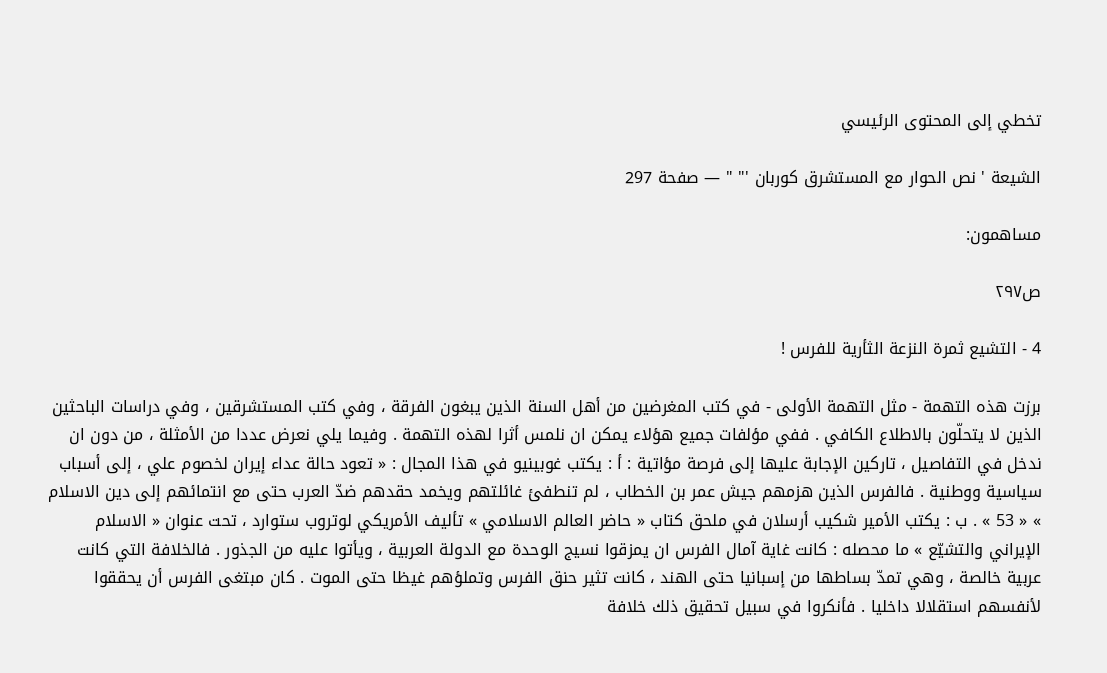تخطي إلى المحتوى الرئيسي

الشيعة ' نص الحوار مع المستشرق كوربان '" " — صفحة 297

مساهمون:

ص٢٩٧

4 - التشيع ثمرة النزعة الثأرية للفرس !

برزت هذه التهمة - مثل التهمة الأولى - في كتب المغرضين من أهل السنة الذين يبغون الفرقة ، وفي كتب المستشرقين ، وفي دراسات الباحثين الذين لا يتحلّون بالاطلاع الكافي . ففي مؤلفات جميع هؤلاء يمكن ان نلمس أثرا لهذه التهمة . وفيما يلي نعرض عددا من الأمثلة ، من دون ان ندخل في التفاصيل ، تاركين الإجابة عليها إلى فرصة مؤاتية : أ : يكتب غوبينيو في هذا المجال : « تعود حالة عداء إيران لخصوم علي ، إلى أسباب سياسية ووطنية . فالفرس الذين هزمهم جيش عمر بن الخطاب ، لم تنطفئ غائلتهم ويخمد حقدهم ضدّ العرب حتى مع انتمائهم إلى دين الاسلام » « 53 » . ب : يكتب الأمير شكيب أرسلان في ملحق كتاب « حاضر العالم الاسلامي » تأليف الأمريكي لوتروب ستوارد ، تحت عنوان « الاسلام الإيراني والتشيّع » ما محصله : كانت غاية آمال الفرس ان يمزقوا نسيج الوحدة مع الدولة العربية ، ويأتوا عليه من الجذور . فالخلافة التي كانت عربية خالصة ، وهي تمدّ بساطها من إسبانيا حتى الهند ، كانت تثير حنق الفرس وتملؤهم غيظا حتى الموت . كان مبتغى الفرس أن يحققوا لأنفسهم استقلالا داخليا . فأنكروا في سبيل تحقيق ذلك خلافة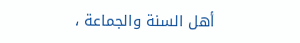أهل السنة والجماعة ،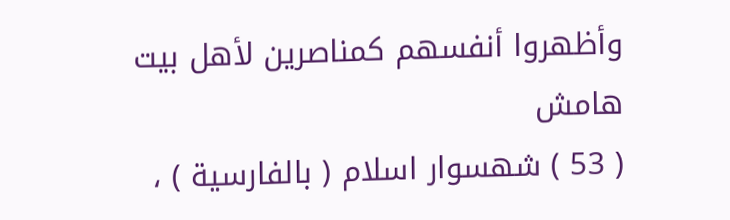وأظهروا أنفسهم كمناصرين لأهل بيت
هامش
( 53 ) شهسوار اسلام ( بالفارسية ) ،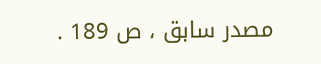مصدر سابق ، ص 189 .